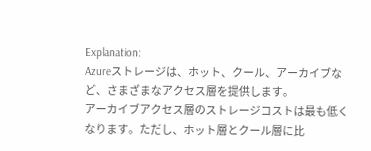Explanation:
Azureストレージは、ホット、クール、アーカイブなど、さまざまなアクセス層を提供します。
アーカイブアクセス層のストレージコストは最も低くなります。ただし、ホット層とクール層に比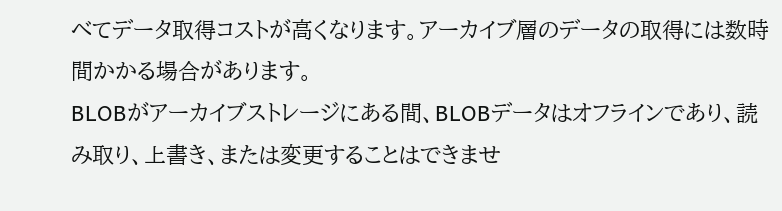べてデータ取得コストが高くなります。アーカイブ層のデータの取得には数時間かかる場合があります。
BLOBがアーカイブストレージにある間、BLOBデータはオフラインであり、読み取り、上書き、または変更することはできませ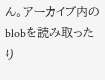ん。アーカイブ内のblobを読み取ったり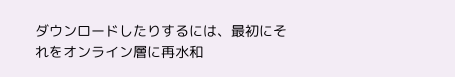ダウンロードしたりするには、最初にそれをオンライン層に再水和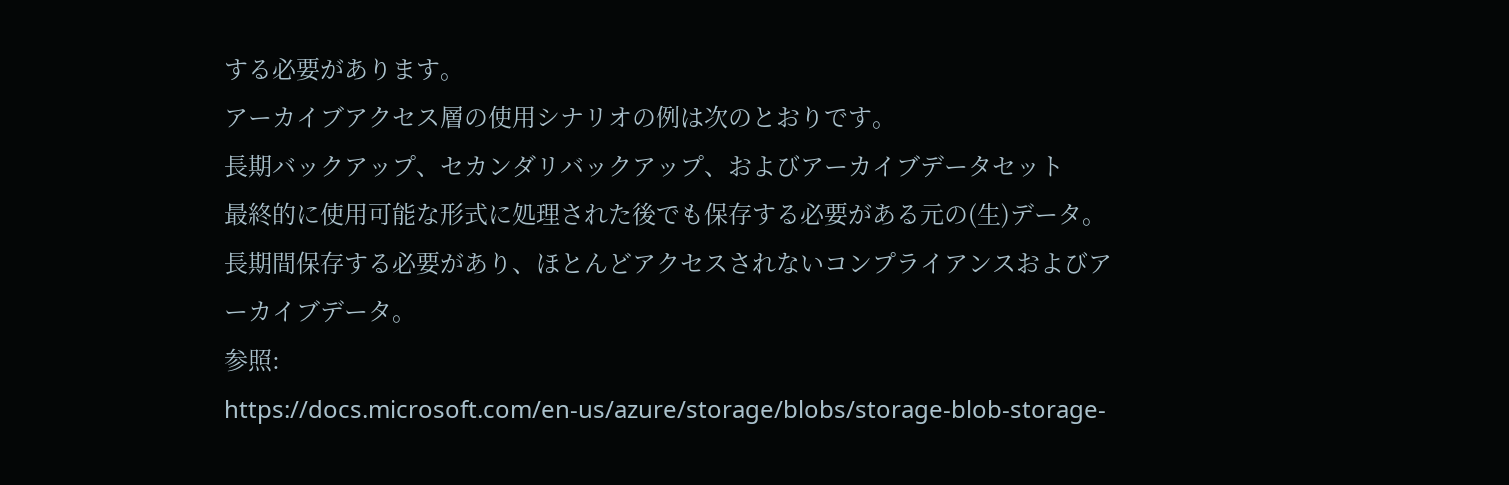する必要があります。
アーカイブアクセス層の使用シナリオの例は次のとおりです。
長期バックアップ、セカンダリバックアップ、およびアーカイブデータセット
最終的に使用可能な形式に処理された後でも保存する必要がある元の(生)データ。
長期間保存する必要があり、ほとんどアクセスされないコンプライアンスおよびアーカイブデータ。
参照:
https://docs.microsoft.com/en-us/azure/storage/blobs/storage-blob-storage-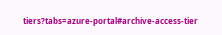tiers?tabs=azure-portal#archive-access-tier